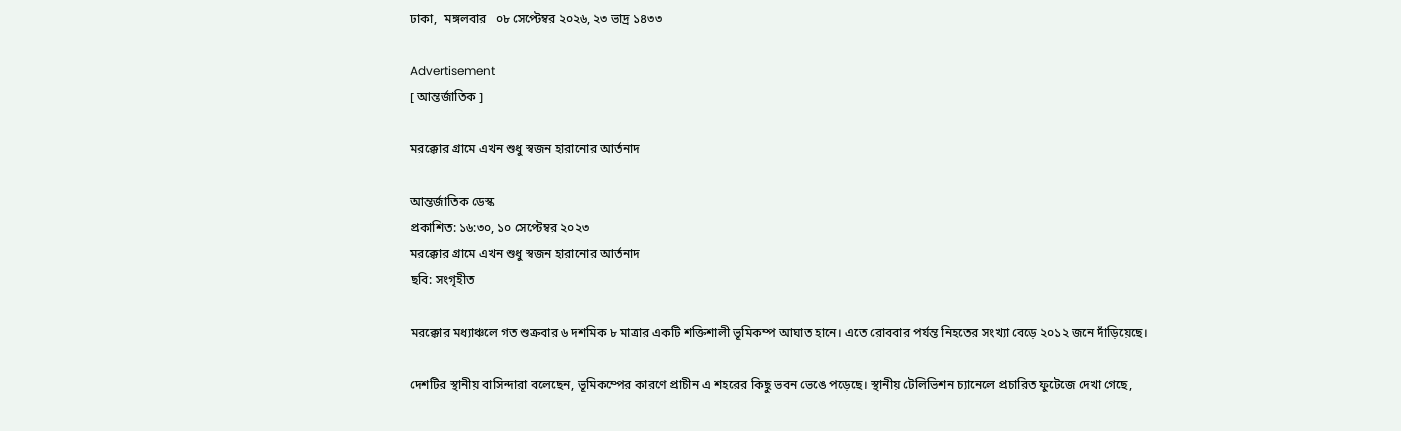ঢাকা,  মঙ্গলবার   ০৮ সেপ্টেম্বর ২০২৬, ২৩ ভাদ্র ১৪৩৩

Advertisement
[ আন্তর্জাতিক ]

মরক্কোর গ্রামে এখন শুধু স্বজন হারানোর আর্তনাদ

আন্তর্জাতিক ডেস্ক
প্রকাশিত: ১৬:৩০, ১০ সেপ্টেম্বর ২০২৩
মরক্কোর গ্রামে এখন শুধু স্বজন হারানোর আর্তনাদ
ছবি: সংগৃহীত

মরক্কোর মধ্যাঞ্চলে গত শুক্রবার ৬ দশমিক ৮ মাত্রার একটি শক্তিশালী ভূমিকম্প আঘাত হানে। এতে রোববার পর্যন্ত নিহতের সংখ্যা বেড়ে ২০১২ জনে দাঁড়িয়েছে।

দেশটির স্থানীয় বাসিন্দারা বলেছেন, ভূমিকম্পের কারণে প্রাচীন এ শহরের কিছু ভবন ভেঙে পড়েছে। স্থানীয় টেলিভিশন চ্যানেলে প্রচারিত ফুটেজে দেখা গেছে,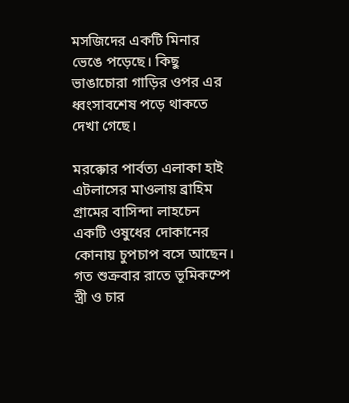মসজিদের একটি মিনার ভেঙে পড়েছে। কিছু ভাঙাচোরা গাড়ির ওপর এর ধ্বংসাবশেষ পড়ে থাকতে দেখা গেছে।

মরক্কোর পার্বত্য এলাকা হাই এটলাসের মাওলায় ব্রাহিম গ্রামের বাসিন্দা লাহচেন একটি ওষুধের দোকানের কোনায় চুপচাপ বসে আছেন। গত শুক্রবার রাতে ভূমিকম্পে স্ত্রী ও চার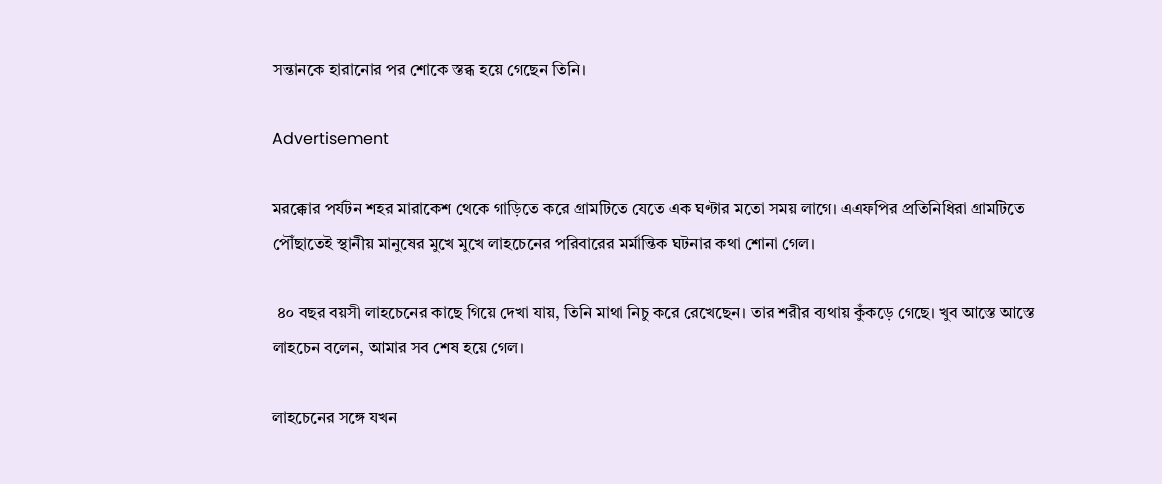সন্তানকে হারানোর পর শোকে স্তব্ধ হয়ে গেছেন তিনি।

Advertisement

মরক্কোর পর্যটন শহর মারাকেশ থেকে গাড়িতে করে গ্রামটিতে যেতে এক ঘণ্টার মতো সময় লাগে। এএফপির প্রতিনিধিরা গ্রামটিতে পৌঁছাতেই স্থানীয় মানুষের মুখে মুখে লাহচেনের পরিবারের মর্মান্তিক ঘটনার কথা শোনা গেল।

 ৪০ বছর বয়সী লাহচেনের কাছে গিয়ে দেখা যায়, তিনি মাথা নিচু করে রেখেছেন। তার শরীর ব্যথায় কুঁকড়ে গেছে। খুব আস্তে আস্তে লাহচেন বলেন, আমার সব শেষ হয়ে গেল।

লাহচেনের সঙ্গে যখন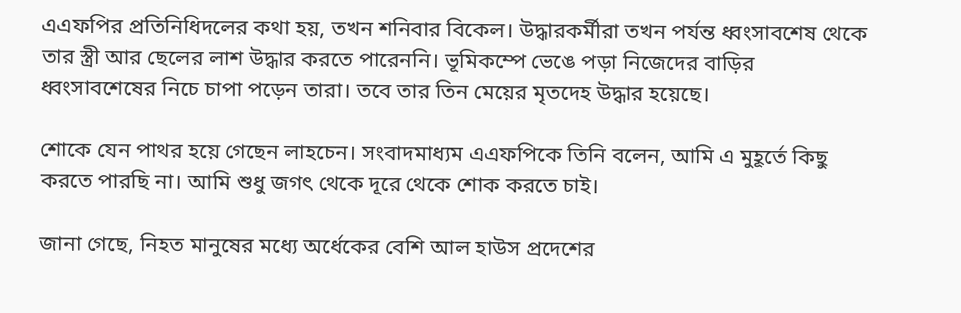এএফপির প্রতিনিধিদলের কথা হয়, তখন শনিবার বিকেল। উদ্ধারকর্মীরা তখন পর্যন্ত ধ্বংসাবশেষ থেকে তার স্ত্রী আর ছেলের লাশ উদ্ধার করতে পারেননি। ভূমিকম্পে ভেঙে পড়া নিজেদের বাড়ির ধ্বংসাবশেষের নিচে চাপা পড়েন তারা। তবে তার তিন মেয়ের মৃতদেহ উদ্ধার হয়েছে।

শোকে যেন পাথর হয়ে গেছেন লাহচেন। সংবাদমাধ্যম এএফপিকে তিনি বলেন, আমি এ মুহূর্তে কিছু করতে পারছি না। আমি শুধু জগৎ থেকে দূরে থেকে শোক করতে চাই।

জানা গেছে, নিহত মানুষের মধ্যে অর্ধেকের বেশি আল হাউস প্রদেশের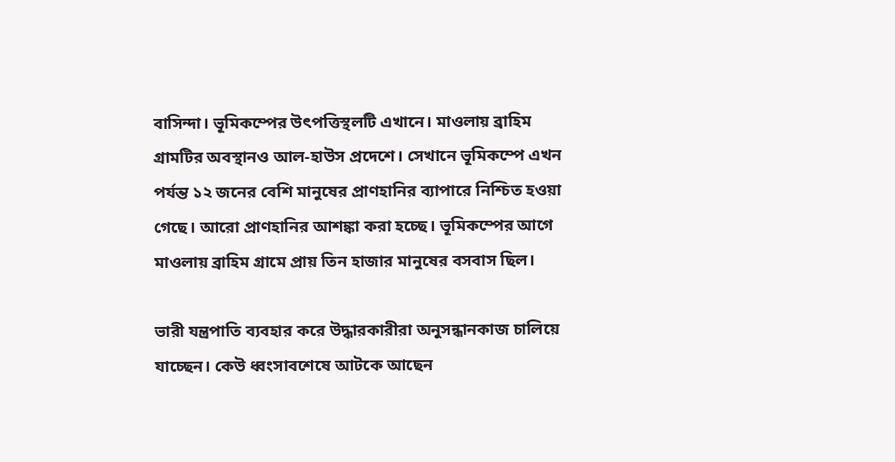বাসিন্দা। ভূমিকম্পের উৎপত্তিস্থলটি এখানে। মাওলায় ব্রাহিম গ্রামটির অবস্থানও আল-হাউস প্রদেশে। সেখানে ভূমিকম্পে এখন পর্যন্ত ১২ জনের বেশি মানুষের প্রাণহানির ব্যাপারে নিশ্চিত হওয়া গেছে। আরো প্রাণহানির আশঙ্কা করা হচ্ছে। ভূমিকম্পের আগে মাওলায় ব্রাহিম গ্রামে প্রায় তিন হাজার মানুষের বসবাস ছিল।

ভারী যন্ত্রপাতি ব্যবহার করে উদ্ধারকারীরা অনুসন্ধানকাজ চালিয়ে যাচ্ছেন। কেউ ধ্বংসাবশেষে আটকে আছেন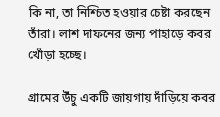কি না, তা নিশ্চিত হওয়ার চেষ্টা করছেন তাঁরা। লাশ দাফনের জন্য পাহাড়ে কবর খোঁড়া হচ্ছে।

গ্রামের উঁচু একটি জায়গায় দাঁড়িয়ে কবর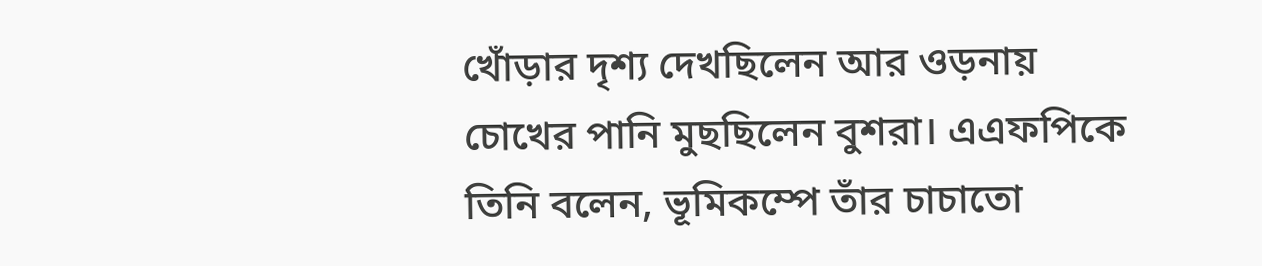খোঁড়ার দৃশ্য দেখছিলেন আর ওড়নায় চোখের পানি মুছছিলেন বুশরা। এএফপিকে তিনি বলেন, ভূমিকম্পে তাঁর চাচাতো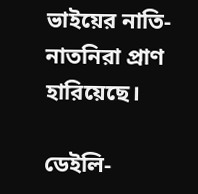ভাইয়ের নাতি-নাতনিরা প্রাণ হারিয়েছে।

ডেইলি-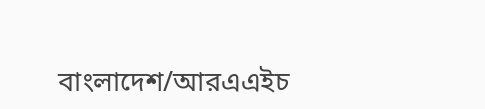বাংলাদেশ/আরএএইচ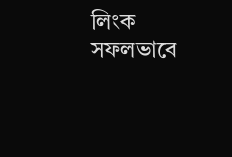লিংক সফলভাবে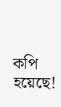কপি হয়েছে!